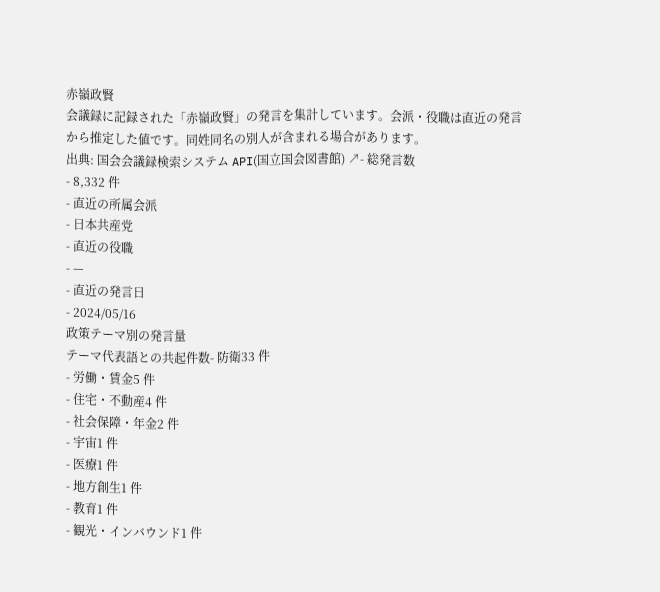赤嶺政賢
会議録に記録された「赤嶺政賢」の発言を集計しています。会派・役職は直近の発言から推定した値です。同姓同名の別人が含まれる場合があります。
出典: 国会会議録検索システム API(国立国会図書館) ↗- 総発言数
- 8,332 件
- 直近の所属会派
- 日本共産党
- 直近の役職
- —
- 直近の発言日
- 2024/05/16
政策テーマ別の発言量
テーマ代表語との共起件数- 防衛33 件
- 労働・賃金5 件
- 住宅・不動産4 件
- 社会保障・年金2 件
- 宇宙1 件
- 医療1 件
- 地方創生1 件
- 教育1 件
- 観光・インバウンド1 件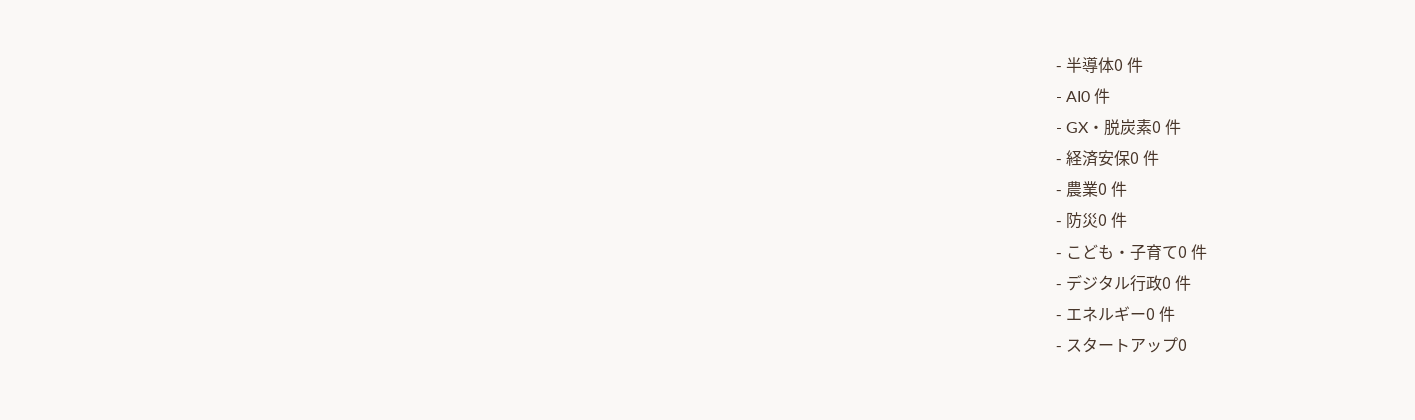- 半導体0 件
- AI0 件
- GX・脱炭素0 件
- 経済安保0 件
- 農業0 件
- 防災0 件
- こども・子育て0 件
- デジタル行政0 件
- エネルギー0 件
- スタートアップ0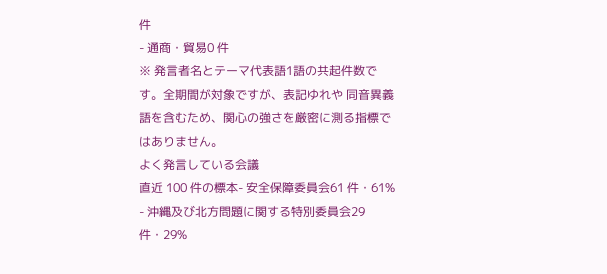件
- 通商・貿易0 件
※ 発言者名とテーマ代表語1語の共起件数です。全期間が対象ですが、表記ゆれや 同音異義語を含むため、関心の強さを厳密に測る指標ではありません。
よく発言している会議
直近 100 件の標本- 安全保障委員会61 件・61%
- 沖縄及び北方問題に関する特別委員会29 件・29%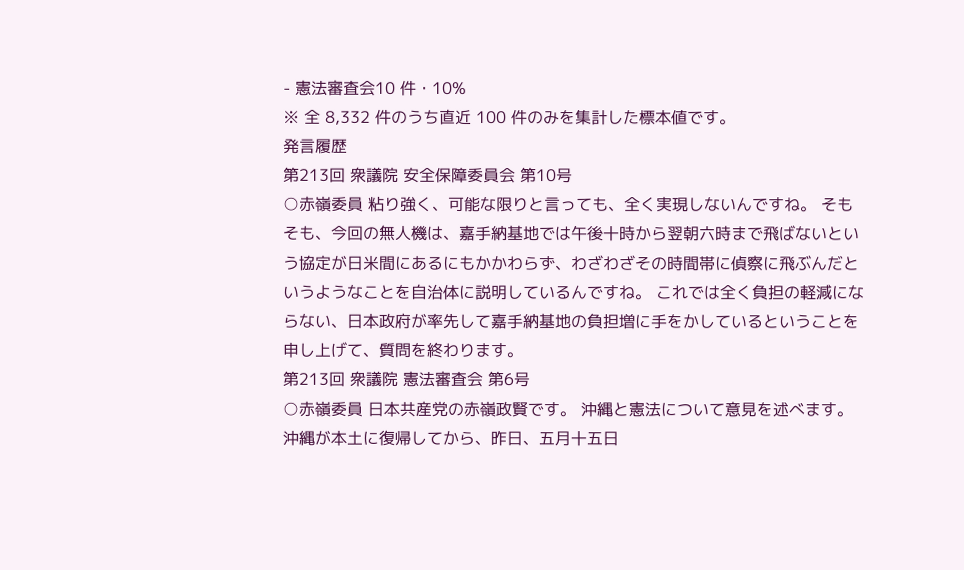- 憲法審査会10 件・10%
※ 全 8,332 件のうち直近 100 件のみを集計した標本値です。
発言履歴
第213回 衆議院 安全保障委員会 第10号
○赤嶺委員 粘り強く、可能な限りと言っても、全く実現しないんですね。 そもそも、今回の無人機は、嘉手納基地では午後十時から翌朝六時まで飛ばないという協定が日米間にあるにもかかわらず、わざわざその時間帯に偵察に飛ぶんだというようなことを自治体に説明しているんですね。 これでは全く負担の軽減にならない、日本政府が率先して嘉手納基地の負担増に手をかしているということを申し上げて、質問を終わります。
第213回 衆議院 憲法審査会 第6号
○赤嶺委員 日本共産党の赤嶺政賢です。 沖縄と憲法について意見を述べます。 沖縄が本土に復帰してから、昨日、五月十五日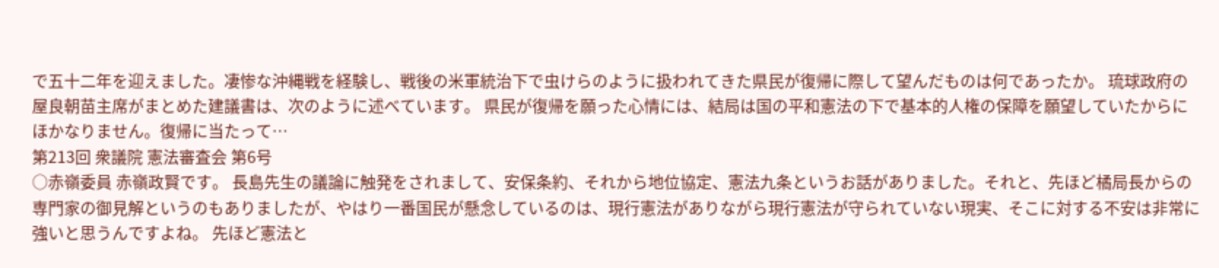で五十二年を迎えました。凄惨な沖縄戦を経験し、戦後の米軍統治下で虫けらのように扱われてきた県民が復帰に際して望んだものは何であったか。 琉球政府の屋良朝苗主席がまとめた建議書は、次のように述べています。 県民が復帰を願った心情には、結局は国の平和憲法の下で基本的人権の保障を願望していたからにほかなりません。復帰に当たって…
第213回 衆議院 憲法審査会 第6号
○赤嶺委員 赤嶺政賢です。 長島先生の議論に触発をされまして、安保条約、それから地位協定、憲法九条というお話がありました。それと、先ほど橘局長からの専門家の御見解というのもありましたが、やはり一番国民が懸念しているのは、現行憲法がありながら現行憲法が守られていない現実、そこに対する不安は非常に強いと思うんですよね。 先ほど憲法と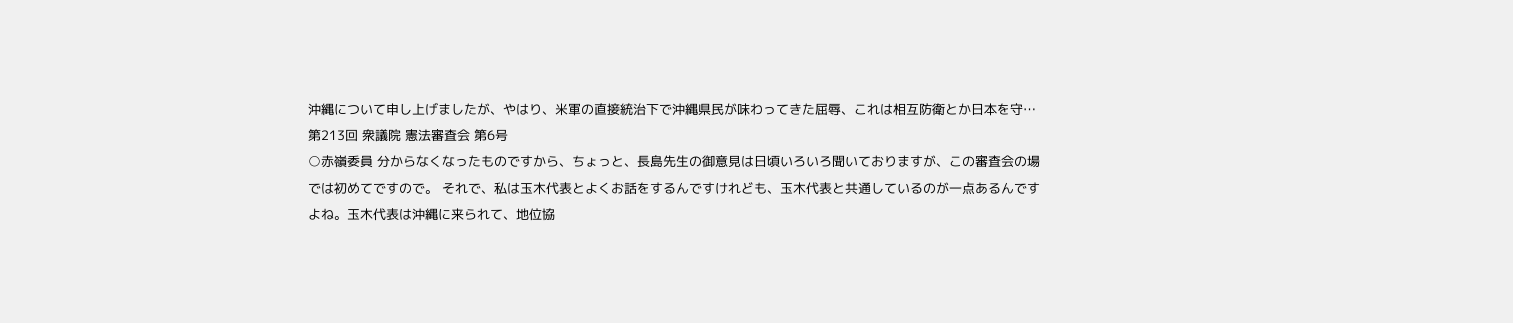沖縄について申し上げましたが、やはり、米軍の直接統治下で沖縄県民が味わってきた屈辱、これは相互防衛とか日本を守…
第213回 衆議院 憲法審査会 第6号
○赤嶺委員 分からなくなったものですから、ちょっと、長島先生の御意見は日頃いろいろ聞いておりますが、この審査会の場では初めてですので。 それで、私は玉木代表とよくお話をするんですけれども、玉木代表と共通しているのが一点あるんですよね。玉木代表は沖縄に来られて、地位協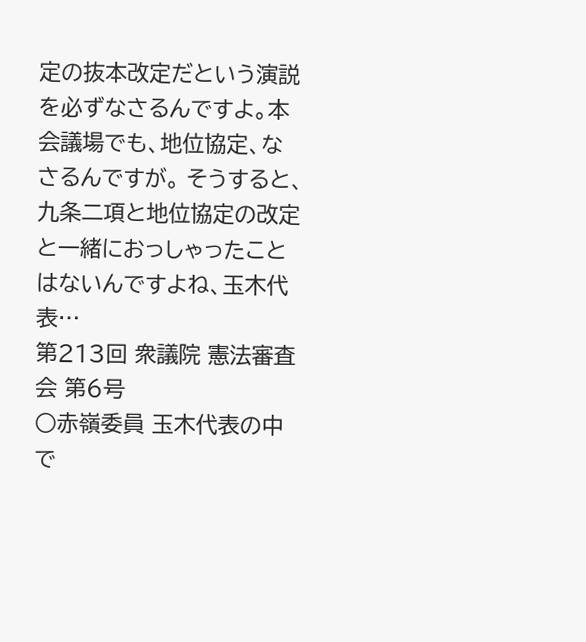定の抜本改定だという演説を必ずなさるんですよ。本会議場でも、地位協定、なさるんですが。 そうすると、九条二項と地位協定の改定と一緒におっしゃったことはないんですよね、玉木代表…
第213回 衆議院 憲法審査会 第6号
○赤嶺委員 玉木代表の中で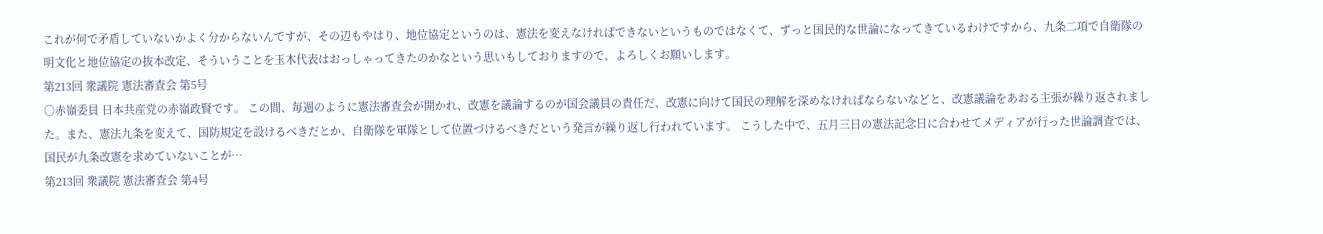これが何で矛盾していないかよく分からないんですが、その辺もやはり、地位協定というのは、憲法を変えなければできないというものではなくて、ずっと国民的な世論になってきているわけですから、九条二項で自衛隊の明文化と地位協定の抜本改定、そういうことを玉木代表はおっしゃってきたのかなという思いもしておりますので、よろしくお願いします。
第213回 衆議院 憲法審査会 第5号
○赤嶺委員 日本共産党の赤嶺政賢です。 この間、毎週のように憲法審査会が開かれ、改憲を議論するのが国会議員の責任だ、改憲に向けて国民の理解を深めなければならないなどと、改憲議論をあおる主張が繰り返されました。また、憲法九条を変えて、国防規定を設けるべきだとか、自衛隊を軍隊として位置づけるべきだという発言が繰り返し行われています。 こうした中で、五月三日の憲法記念日に合わせてメディアが行った世論調査では、国民が九条改憲を求めていないことが…
第213回 衆議院 憲法審査会 第4号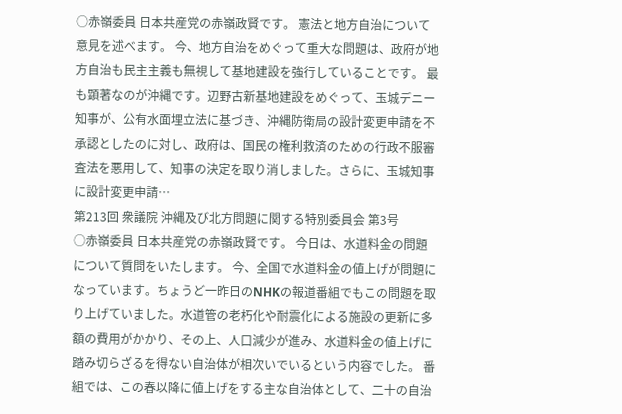○赤嶺委員 日本共産党の赤嶺政賢です。 憲法と地方自治について意見を述べます。 今、地方自治をめぐって重大な問題は、政府が地方自治も民主主義も無視して基地建設を強行していることです。 最も顕著なのが沖縄です。辺野古新基地建設をめぐって、玉城デニー知事が、公有水面埋立法に基づき、沖縄防衛局の設計変更申請を不承認としたのに対し、政府は、国民の権利救済のための行政不服審査法を悪用して、知事の決定を取り消しました。さらに、玉城知事に設計変更申請…
第213回 衆議院 沖縄及び北方問題に関する特別委員会 第3号
○赤嶺委員 日本共産党の赤嶺政賢です。 今日は、水道料金の問題について質問をいたします。 今、全国で水道料金の値上げが問題になっています。ちょうど一昨日のNHKの報道番組でもこの問題を取り上げていました。水道管の老朽化や耐震化による施設の更新に多額の費用がかかり、その上、人口減少が進み、水道料金の値上げに踏み切らざるを得ない自治体が相次いでいるという内容でした。 番組では、この春以降に値上げをする主な自治体として、二十の自治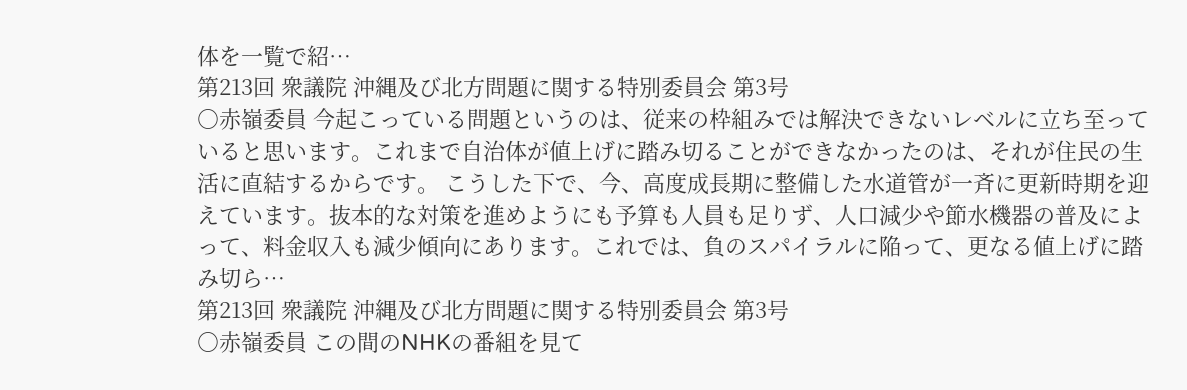体を一覧で紹…
第213回 衆議院 沖縄及び北方問題に関する特別委員会 第3号
○赤嶺委員 今起こっている問題というのは、従来の枠組みでは解決できないレベルに立ち至っていると思います。これまで自治体が値上げに踏み切ることができなかったのは、それが住民の生活に直結するからです。 こうした下で、今、高度成長期に整備した水道管が一斉に更新時期を迎えています。抜本的な対策を進めようにも予算も人員も足りず、人口減少や節水機器の普及によって、料金収入も減少傾向にあります。これでは、負のスパイラルに陥って、更なる値上げに踏み切ら…
第213回 衆議院 沖縄及び北方問題に関する特別委員会 第3号
○赤嶺委員 この間のNHKの番組を見て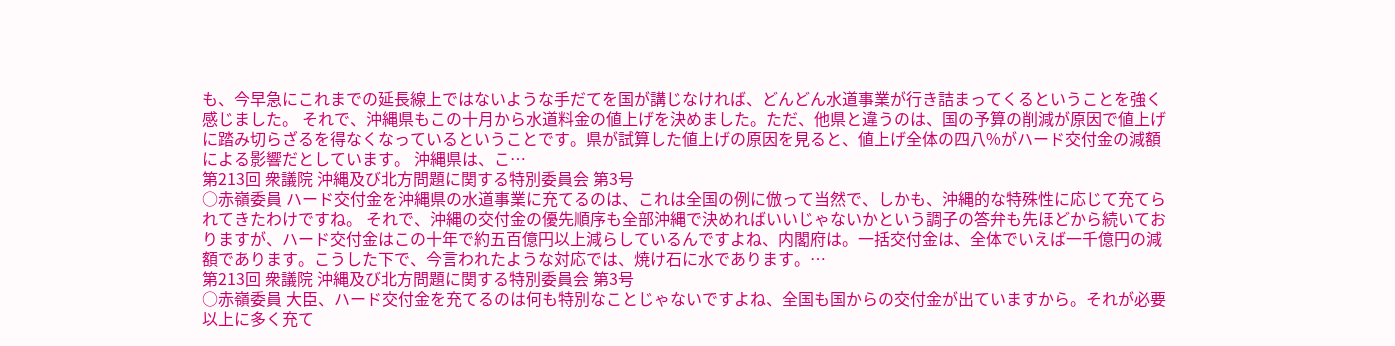も、今早急にこれまでの延長線上ではないような手だてを国が講じなければ、どんどん水道事業が行き詰まってくるということを強く感じました。 それで、沖縄県もこの十月から水道料金の値上げを決めました。ただ、他県と違うのは、国の予算の削減が原因で値上げに踏み切らざるを得なくなっているということです。県が試算した値上げの原因を見ると、値上げ全体の四八%がハード交付金の減額による影響だとしています。 沖縄県は、こ…
第213回 衆議院 沖縄及び北方問題に関する特別委員会 第3号
○赤嶺委員 ハード交付金を沖縄県の水道事業に充てるのは、これは全国の例に倣って当然で、しかも、沖縄的な特殊性に応じて充てられてきたわけですね。 それで、沖縄の交付金の優先順序も全部沖縄で決めればいいじゃないかという調子の答弁も先ほどから続いておりますが、ハード交付金はこの十年で約五百億円以上減らしているんですよね、内閣府は。一括交付金は、全体でいえば一千億円の減額であります。こうした下で、今言われたような対応では、焼け石に水であります。…
第213回 衆議院 沖縄及び北方問題に関する特別委員会 第3号
○赤嶺委員 大臣、ハード交付金を充てるのは何も特別なことじゃないですよね、全国も国からの交付金が出ていますから。それが必要以上に多く充て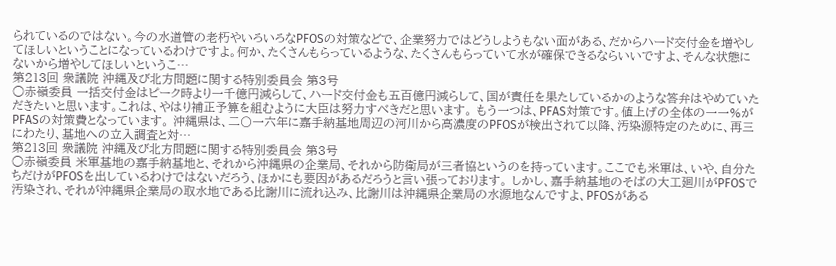られているのではない。今の水道管の老朽やいろいろなPFOSの対策などで、企業努力ではどうしようもない面がある、だからハード交付金を増やしてほしいということになっているわけですよ。何か、たくさんもらっているような、たくさんもらっていて水が確保できるならいいですよ、そんな状態にないから増やしてほしいというこ…
第213回 衆議院 沖縄及び北方問題に関する特別委員会 第3号
○赤嶺委員 一括交付金はピーク時より一千億円減らして、ハード交付金も五百億円減らして、国が責任を果たしているかのような答弁はやめていただきたいと思います。これは、やはり補正予算を組むように大臣は努力すべきだと思います。 もう一つは、PFAS対策です。値上げの全体の一一%がPFASの対策費となっています。 沖縄県は、二〇一六年に嘉手納基地周辺の河川から高濃度のPFOSが検出されて以降、汚染源特定のために、再三にわたり、基地への立入調査と対…
第213回 衆議院 沖縄及び北方問題に関する特別委員会 第3号
○赤嶺委員 米軍基地の嘉手納基地と、それから沖縄県の企業局、それから防衛局が三者協というのを持っています。ここでも米軍は、いや、自分たちだけがPFOSを出しているわけではないだろう、ほかにも要因があるだろうと言い張っております。 しかし、嘉手納基地のそばの大工廻川がPFOSで汚染され、それが沖縄県企業局の取水地である比謝川に流れ込み、比謝川は沖縄県企業局の水源地なんですよ、PFOSがある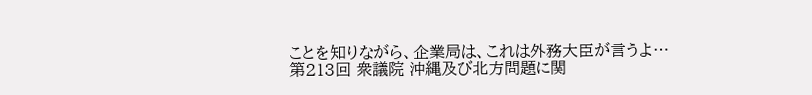ことを知りながら、企業局は、これは外務大臣が言うよ…
第213回 衆議院 沖縄及び北方問題に関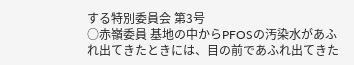する特別委員会 第3号
○赤嶺委員 基地の中からPFOSの汚染水があふれ出てきたときには、目の前であふれ出てきた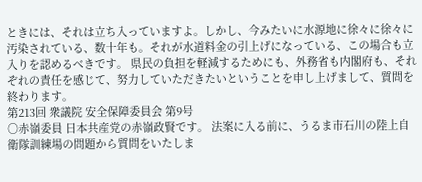ときには、それは立ち入っていますよ。しかし、今みたいに水源地に徐々に徐々に汚染されている、数十年も。それが水道料金の引上げになっている、この場合も立入りを認めるべきです。 県民の負担を軽減するためにも、外務省も内閣府も、それぞれの責任を感じて、努力していただきたいということを申し上げまして、質問を終わります。
第213回 衆議院 安全保障委員会 第9号
○赤嶺委員 日本共産党の赤嶺政賢です。 法案に入る前に、うるま市石川の陸上自衛隊訓練場の問題から質問をいたしま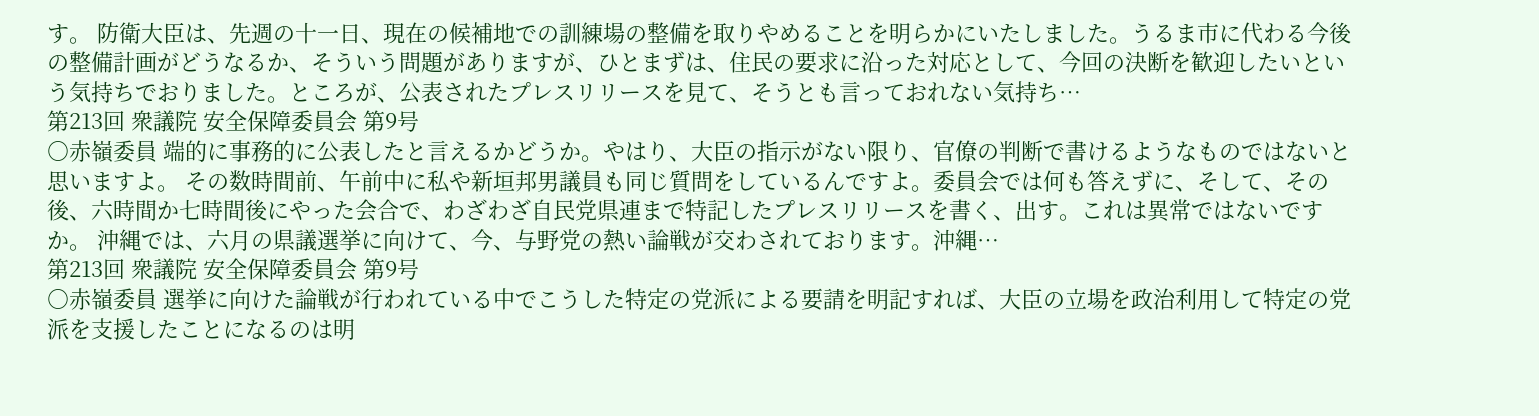す。 防衛大臣は、先週の十一日、現在の候補地での訓練場の整備を取りやめることを明らかにいたしました。うるま市に代わる今後の整備計画がどうなるか、そういう問題がありますが、ひとまずは、住民の要求に沿った対応として、今回の決断を歓迎したいという気持ちでおりました。ところが、公表されたプレスリリースを見て、そうとも言っておれない気持ち…
第213回 衆議院 安全保障委員会 第9号
○赤嶺委員 端的に事務的に公表したと言えるかどうか。やはり、大臣の指示がない限り、官僚の判断で書けるようなものではないと思いますよ。 その数時間前、午前中に私や新垣邦男議員も同じ質問をしているんですよ。委員会では何も答えずに、そして、その後、六時間か七時間後にやった会合で、わざわざ自民党県連まで特記したプレスリリースを書く、出す。これは異常ではないですか。 沖縄では、六月の県議選挙に向けて、今、与野党の熱い論戦が交わされております。沖縄…
第213回 衆議院 安全保障委員会 第9号
○赤嶺委員 選挙に向けた論戦が行われている中でこうした特定の党派による要請を明記すれば、大臣の立場を政治利用して特定の党派を支援したことになるのは明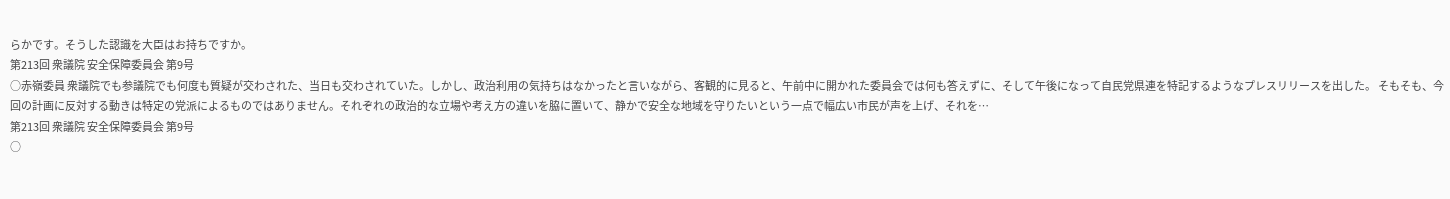らかです。そうした認識を大臣はお持ちですか。
第213回 衆議院 安全保障委員会 第9号
○赤嶺委員 衆議院でも参議院でも何度も質疑が交わされた、当日も交わされていた。しかし、政治利用の気持ちはなかったと言いながら、客観的に見ると、午前中に開かれた委員会では何も答えずに、そして午後になって自民党県連を特記するようなプレスリリースを出した。 そもそも、今回の計画に反対する動きは特定の党派によるものではありません。それぞれの政治的な立場や考え方の違いを脇に置いて、静かで安全な地域を守りたいという一点で幅広い市民が声を上げ、それを…
第213回 衆議院 安全保障委員会 第9号
○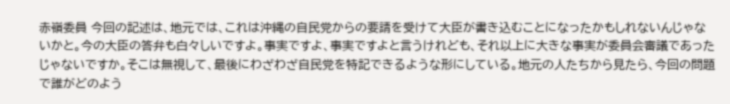赤嶺委員 今回の記述は、地元では、これは沖縄の自民党からの要請を受けて大臣が書き込むことになったかもしれないんじゃないかと。今の大臣の答弁も白々しいですよ。事実ですよ、事実ですよと言うけれども、それ以上に大きな事実が委員会審議であったじゃないですか。そこは無視して、最後にわざわざ自民党を特記できるような形にしている。地元の人たちから見たら、今回の問題で誰がどのよう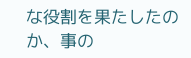な役割を果たしたのか、事の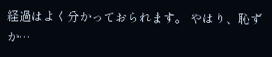経過はよく分かっておられます。 やはり、恥ずか…